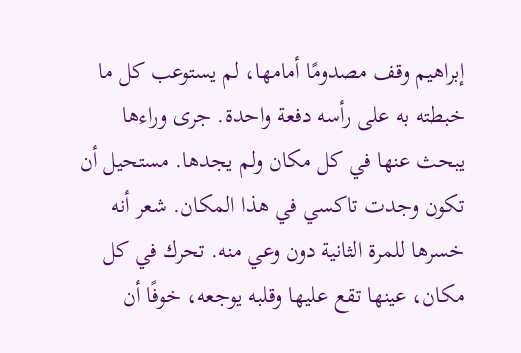إبراهيم وقف مصدومًا أمامها، لم يستوعب كل ما خبطته به على رأسه دفعة واحدة. جرى وراءها يبحث عنها في كل مكان ولم يجدها. مستحيل أن تكون وجدت تاكسي في هذا المكان. شعر أنه خسرها للمرة الثانية دون وعي منه. تحرك في كل مكان، عينها تقع عليها وقلبه يوجعه، خوفًا أن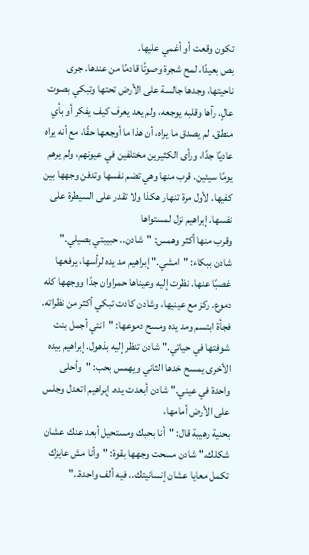تكون وقعت أو أغمي عليها.
بص بعيدًا، لمح شجرة وصوتًا قادمًا من عندها. جرى ناحيتها، وجدها جالسة على الأرض تحتها وتبكي بصوت عالٍ. رآها وقلبه يوجعه، ولم يعد يعرف كيف يفكر أو بأي منطق. لم يصدق ما يراه، أن هذا ما أوجعها حقًا، مع أنه يراه عاديًا جدًا، ورأى الكثيرين مختلفين في عيونهم، ولم يرهم يومًا سيئين. قرب منها وهي تضم نفسها وتدفن وجهها بين كفيها. لأول مرة تنهار هكذا ولا تقدر على السيطرة على نفسها. إبراهيم نزل لمستواها
وقرب منها أكثر وهمس: "شادن.. حبيبتي بصيلي." شادن ببكاء: "امشي." إبراهيم مد يده لرأسها، يرفعها غصبًا عنها. نظرت إليه وعيناها حمراوان جدًا ووجهها كله دموع. ركز مع عينيها، وشادن كادت تبكي أكثر من نظراته. فجأة ابتسم ومد يده ومسح دموعها: "انتي أجمل بنت شوفتها في حياتي." شادن تنظر إليه بذهول. إبراهيم بيده الأخرى يمسح خدها الثاني ويهمس بحب: "وأحلى واحدة في عيني." شادن أبعدت يده. إبراهيم اتعدل وجلس على الأرض أمامها،
بحنية رهيبة قال: "أنا بحبك ومستحيل أبعد عنك عشان شكلك." شادن مسحت وجهها بقوة: "وأنا مش عايزك تكمل معايا عشان إنسانيتك.. فيه ألف واحدة.."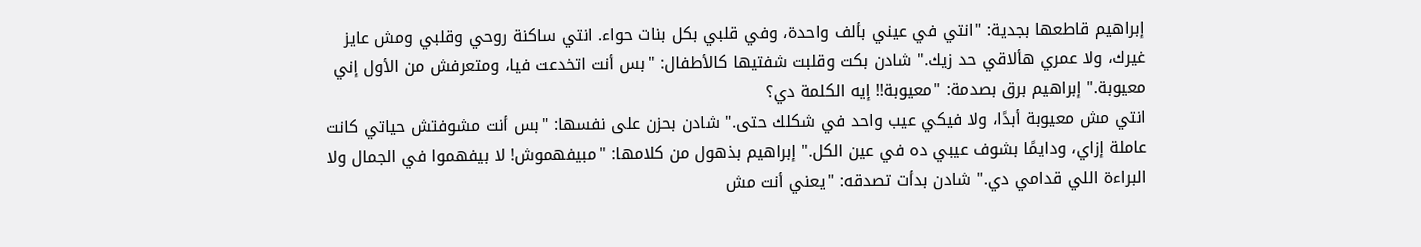إبراهيم قاطعها بجدية: "انتي في عيني بألف واحدة، وفي قلبي بكل بنات حواء. انتي ساكنة روحي وقلبي ومش عايز غيرك، ولا عمري هألاقي حد زيك." شادن بكت وقلبت شفتيها كالأطفال: "بس أنت اتخدعت فيا، ومتعرفش من الأول إني معيوبة." إبراهيم برق بصدمة: "معيوبة!! إيه الكلمة دي؟
انتي مش معيوبة أبدًا، ولا فيكي عيب واحد في شكلك حتى." شادن بحزن على نفسها: "بس أنت مشوفتش حياتي كانت عاملة إزاي، ودايمًا بشوف عيبي ده في عين الكل." إبراهيم بذهول من كلامها: "مبيفهموش! لا بيفهموا في الجمال ولا البراءة اللي قدامي دي." شادن بدأت تصدقه: "يعني أنت مش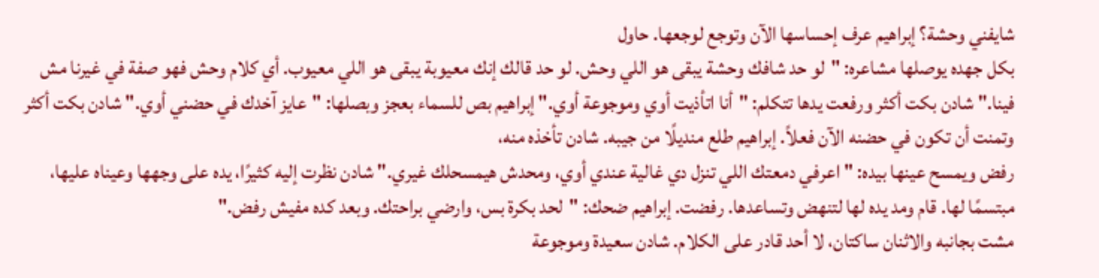شايفني وحشة؟ إبراهيم عرف إحساسها الآن وتوجع لوجعها. حاول
بكل جهده يوصلها مشاعره: "لو حد شافك وحشة يبقى هو اللي وحش. لو حد قالك إنك معيوبة يبقى هو اللي معيوب. أي كلام وحش فهو صفة في غيرنا مش فينا." شادن بكت أكثر ورفعت يدها تتكلم: "أنا اتأذيت أوي وموجوعة أوي." إبراهيم بص للسماء بعجز وبصلها: "عايز آخدك في حضني أوي." شادن بكت أكثر وتمنت أن تكون في حضنه الآن فعلاً. إبراهيم طلع منديلًا من جيبه. شادن تأخذه منه،
رفض ويمسح عينها بيده: "اعرفي دمعتك اللي تنزل دي غالية عندي أوي، ومحدش هيمسحلك غيري." شادن نظرت إليه كثيرًا، يده على وجهها وعيناه عليها، مبتسمًا لها. قام ومد يده لها لتنهض وتساعدها. رفضت. إبراهيم ضحك: "لحد بكرة بس، وارضي براحتك. وبعد كده مفيش رفض."
مشت بجانبه والاثنان ساكتان، لا أحد قادر على الكلام. شادن سعيدة وموجوعة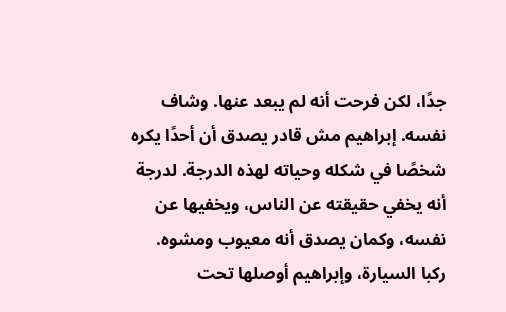جدًا، لكن فرحت أنه لم يبعد عنها. وشاف نفسه. إبراهيم مش قادر يصدق أن أحدًا يكره شخصًا في شكله وحياته لهذه الدرجة. لدرجة أنه يخفي حقيقته عن الناس، ويخفيها عن نفسه، وكمان يصدق أنه معيوب ومشوه. ركبا السيارة، وإبراهيم أوصلها تحت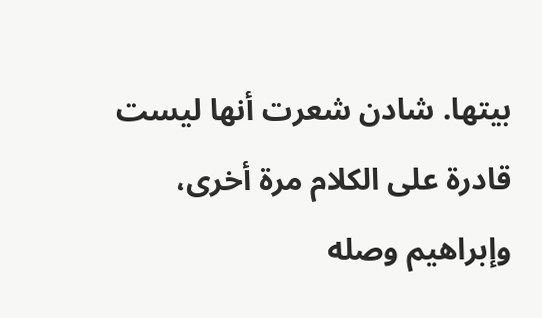بيتها. شادن شعرت أنها ليست قادرة على الكلام مرة أخرى، وإبراهيم وصله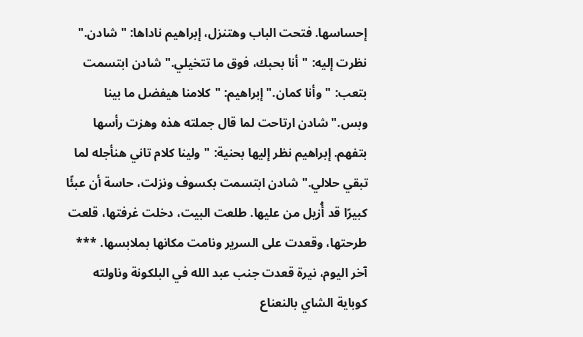إحساسها. فتحت الباب وهتنزل، إبراهيم ناداها: "شادن."
نظرت إليه: "أنا بحبك، فوق ما تتخيلي." شادن ابتسمت بتعب: "وأنا كمان." إبراهيم: "كلامنا هيفضل ما بينا وبس." شادن ارتاحت لما قال جملته هذه وهزت رأسها بتفهم. إبراهيم نظر إليها بحنية: "ولينا كلام تاني هنأجله لما تبقي حلالي." شادن ابتسمت بكسوف ونزلت، حاسة أن عبئًا كبيرًا قد أُزيل من عليها. طلعت البيت، دخلت غرفتها، قلعت طرحتها، وقعدت على السرير ونامت مكانها بملابسها. ***
آخر اليوم، نيرة قعدت جنب عبد الله في البلكونة وناولته كوباية الشاي بالنعناع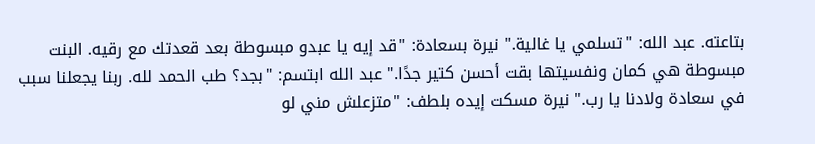بتاعته. عبد الله: "تسلمي يا غالية." نيرة بسعادة: "قد إيه يا عبدو مبسوطة بعد قعدتك مع رقيه. البنت مبسوطة هي كمان ونفسيتها بقت أحسن كتير جدًا." عبد الله ابتسم: "بجد؟ طب الحمد لله. ربنا يجعلنا سبب في سعادة ولادنا يا رب." نيرة مسكت إيده بلطف: "متزعلش مني لو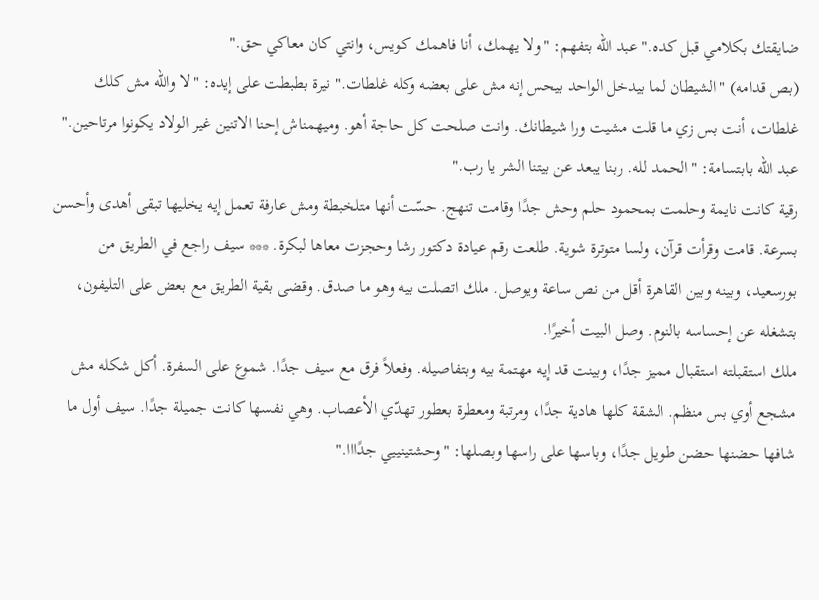ضايقتك بكلامي قبل كده." عبد الله بتفهم: "ولا يهمك، أنا فاهمك كويس، وانتي كان معاكي حق."
(بص قدامه) "الشيطان لما بيدخل الواحد بيحس إنه مش على بعضه وكله غلطات." نيرة بطبطت على إيده: "لا والله مش كلك غلطات، أنت بس زي ما قلت مشيت ورا شيطانك. وانت صلحت كل حاجة أهو. وميهمناش إحنا الاتنين غير الولاد يكونوا مرتاحين." عبد الله بابتسامة: "الحمد لله. ربنا يبعد عن بيتنا الشر يا رب."
رقية كانت نايمة وحلمت بمحمود حلم وحش جدًا وقامت تنهج. حسّت أنها متلخبطة ومش عارفة تعمل إيه يخليها تبقى أهدى وأحسن بسرعة. قامت وقرأت قرآن، ولسا متوترة شوية. طلعت رقم عيادة دكتور رشا وحجزت معاها لبكرة. *** سيف راجع في الطريق من بورسعيد، وبينه وبين القاهرة أقل من نص ساعة ويوصل. ملك اتصلت بيه وهو ما صدق. وقضى بقية الطريق مع بعض على التليفون، بتشغله عن إحساسه بالنوم. وصل البيت أخيرًا.
ملك استقبلته استقبال مميز جدًا، وبينت قد إيه مهتمة بيه وبتفاصيله. وفعلاً فرق مع سيف جدًا. شموع على السفرة. أكل شكله مش مشجع أوي بس منظم. الشقة كلها هادية جدًا، ومرتبة ومعطرة بعطور تهدّي الأعصاب. وهي نفسها كانت جميلة جدًا. سيف أول ما شافها حضنها حضن طويل جدًا، وباسها على راسها وبصلها: "وحشتينييي جدًااا."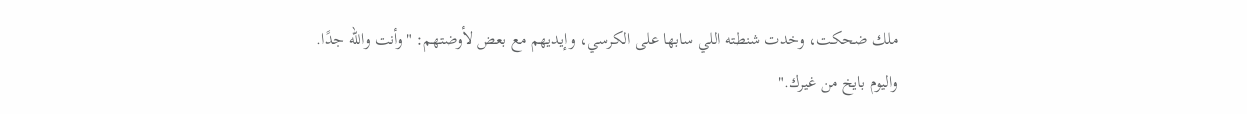ملك ضحكت، وخدت شنطته اللي سابها على الكرسي، وإيديهم مع بعض لأوضتهم: "وأنت والله جدًا. واليوم بايخ من غيرك."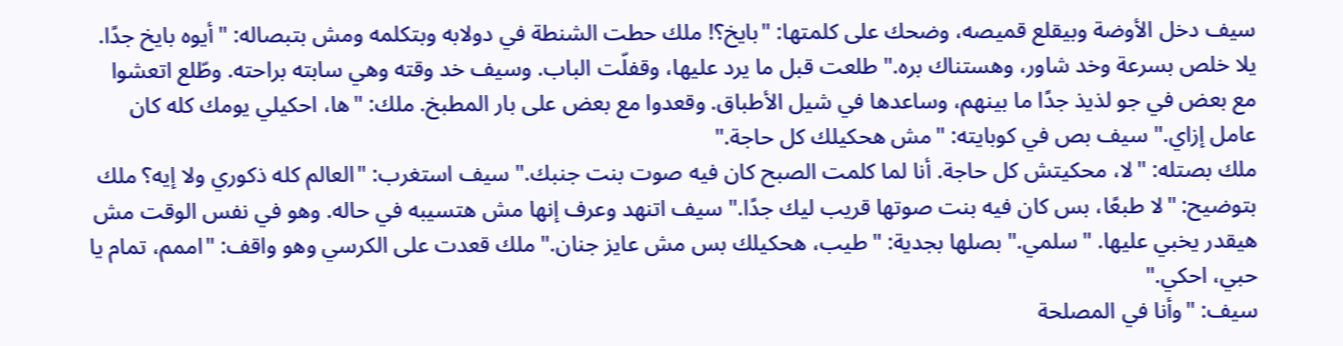سيف دخل الأوضة وبيقلع قميصه، وضحك على كلمتها: "بايخ؟! ملك حطت الشنطة في دولابه وبتكلمه ومش بتبصاله: "أيوه بايخ جدًا. يلا خلص بسرعة وخد شاور، وهستناك بره." طلعت قبل ما يرد عليها، وقفلّت الباب. وسيف خد وقته وهي سابته براحته. وطّلع اتعشوا مع بعض في جو لذيذ جدًا ما بينهم، وساعدها في شيل الأطباق. وقعدوا مع بعض على بار المطبخ. ملك: "ها، احكيلي يومك كله كان عامل إزاي." سيف بص في كوبايته: "مش هحكيلك كل حاجة."
ملك بصتله: "لا، محكيتش كل حاجة. أنا لما كلمت الصبح كان فيه صوت بنت جنبك." سيف استغرب: "العالم كله ذكوري ولا إيه؟ ملك بتوضيح: "لا طبعًا، بس كان فيه بنت صوتها قريب ليك جدًا." سيف اتنهد وعرف إنها مش هتسيبه في حاله. وهو في نفس الوقت مش هيقدر يخبي عليها. "سلمي." بصلها بجدية: "طيب، هحكيلك بس مش عايز جنان." ملك قعدت على الكرسي وهو واقف: "اممم، تمام يا حبي، احكي."
سيف: "وأنا في المصلحة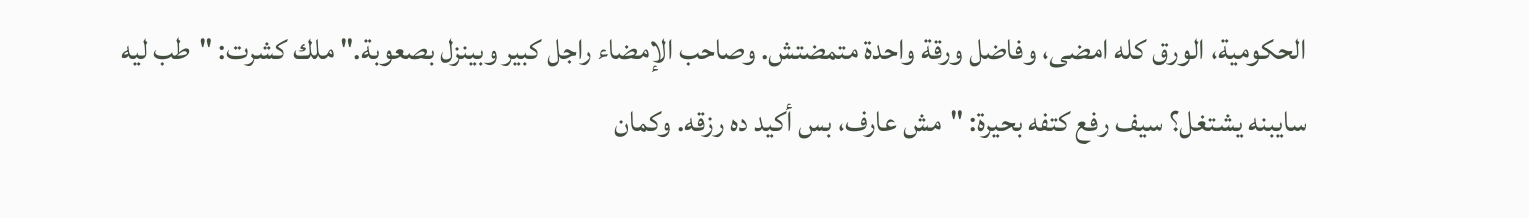الحكومية، الورق كله امضى، وفاضل ورقة واحدة متمضتش. وصاحب الإمضاء راجل كبير وبينزل بصعوبة." ملك كشرت: "طب ليه سايبنه يشتغل؟ سيف رفع كتفه بحيرة: "مش عارف، بس أكيد ده رزقه. وكمان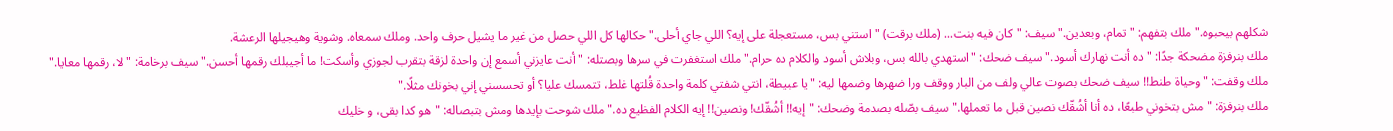شكلهم بيحبوه." ملك بتفهم: "تمام، وبعدين." سيف: "كان فيه بنت... (ملك برقت) "استني بس، مستعجلة على إيه؟ اللي جاي أحلى." حكالها كل اللي حصل من غير ما يشيل حرف واحد. وملك سمعاه. وشوية وهيجيلها الرعشة.
ملك بنرفزة مضحكة جدًا: "ده أنت نهارك أسود." سيف ضحك: "استهدي بالله بس، وبلاش أسود والكلام ده حرام." ملك استغفرت في سرها وبصتله: "أنت عايزني أسمع إن واحدة لزقة بتقرب لجوزي وأسكت! ما أجيبلك رقمها أحسن." سيف برخامة: "لا، رقمها معايا." ملك وقفت: "وحياة طنط!! سيف ضحك بصوت عالي ولف من البار ووقف ورا ضهرها وضمها ليه: "يا عبيطة، انتي شفتي كلمة واحدة قُلتها غلط، تتمسك عليا؟ أو تحسسني إني بخونك مثلًا."
ملك بنرفزة: "مش بتخوني طبعًا، ده أنا أشُقّك نصين قبل ما تعملها." سيف بصّله بصدمة وضحك: "إيه!! أشُقّك! ونصين!! إيه الكلام الفظيع ده." ملك شوحت بإيدها ومش بتبصاله: "هو كدا بقى، و خليك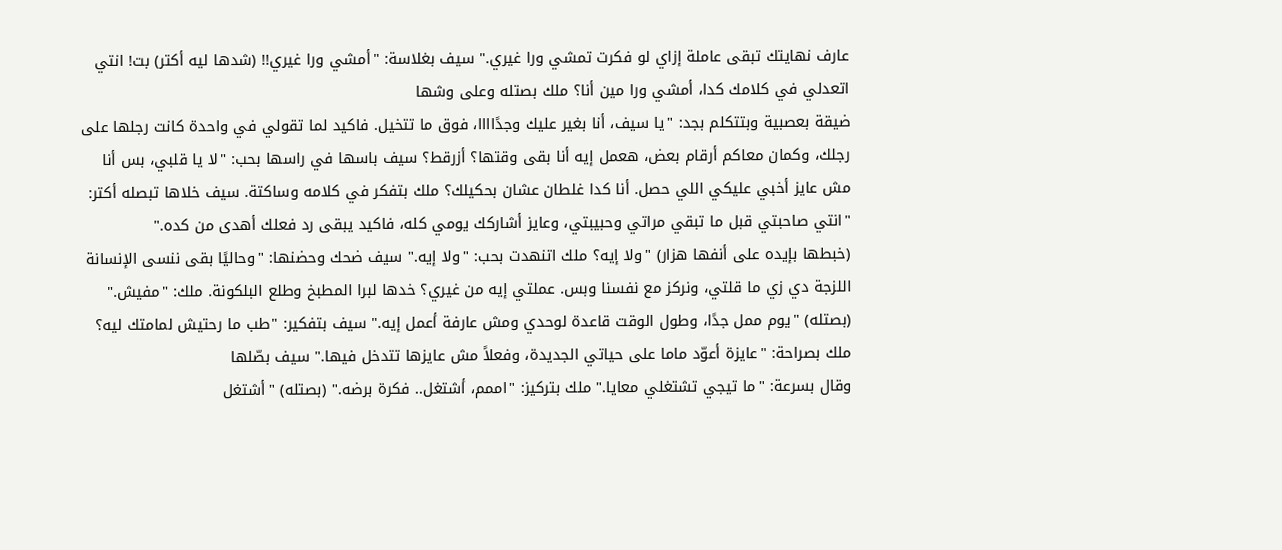عارف نهايتك تبقى عاملة إزاي لو فكرت تمشي ورا غيري." سيف بغلاسة: "أمشي ورا غيري!! (شدها ليه أكتر) بت! انتي اتعدلي في كلامك كدا، أمشي ورا مين أنا؟ ملك بصتله وعلى وشها
ضيقة بعصبية وبتتكلم بجد: "يا سيف، أنا بغير عليك وجدًاااا، فوق ما تتخيل. فاكيد لما تقولي في واحدة كانت رجلها على رجلك، وكمان معاكم أرقام بعض، هعمل إيه أنا بقى وقتها؟ أزرقط؟ سيف باسها في راسها بحب: "لا يا قلبي، بس أنا مش عايز أخبي عليكي اللي حصل. أنا كدا غلطان عشان بحكيلك؟ ملك بتفكر في كلامه وساكتة. سيف خلاها تبصله أكتر: "انتي صاحبتي قبل ما تبقي مراتي وحبيبتي، وعايز أشاركك يومي كله، فاكيد يبقى رد فعلك أهدى من كده."
(خبطها بإيده على أنفها هزار) "ولا إيه؟ ملك اتنهدت بحب: "ولا إيه." سيف ضحك وحضنها: "وحاليًا بقى ننسى الإنسانة اللزجة دي زي ما قلتي، ونركز مع نفسنا وبس. عملتي إيه من غيري؟ خدها لبرا المطبخ وطلع البلكونة. ملك: "مفيش." (بصتله) "يوم ممل جدًا، وطول الوقت قاعدة لوحدي ومش عارفة أعمل إيه." سيف بتفكير: "طب ما رحتيش لمامتك ليه؟ ملك بصراحة: "عايزة أعوّد ماما على حياتي الجديدة، وفعلاً مش عايزها تتدخل فيها." سيف بصّلها
وقال بسرعة: "ما تيجي تشتغلي معايا." ملك بتركيز: "اممم، أشتغل.. فكرة برضه." (بصتله) "أشتغل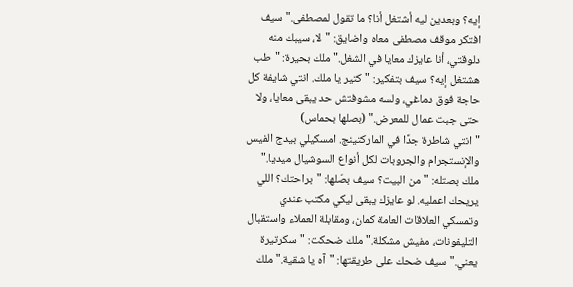إيه؟ وبعدين ليه أشتغل أنا؟ ما تقول لمصطفى." سيف افتكر موقف مصطفى معاه واضايق: "لا، سيبك منه دلوقتي، أنا عايزك معايا في الشغل." ملك بحيرة: "طب هشتغل إيه؟ سيف بتفكير: "كتير يا ملك. انتي شايفة كل حاجة فوق دماغي، ولسه مشوفتش حد يبقى معايا، ولا حتى جبت عمال للمعرض." (بصلها بحماس)
"انتي شاطرة جدًا في الماركتينج. امسكيلي بيدج الفيس والإنستجرام والجروبات لكل أنواع السوشيال ميديا." ملك بصتله: "من البيت؟ سيف بصّلها: "براحتك؟ اللي يريحك اعمليه. لو عايزك يبقى ليكي مكتب عندي وتمسكي العلاقات العامة كمان، ومقابلة العملاء واستقبال التليفونات، مفيش مشكلة." ملك ضحكت: "سكرتيرة يعني." سيف ضحك على طريقتها: "آه يا شقية." ملك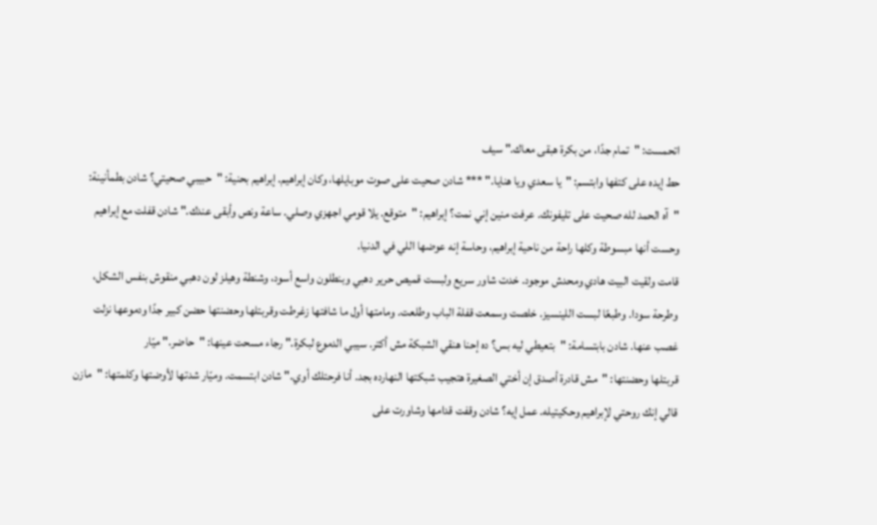اتحمست: "تمام جدًا، من بكرة هبقى معاك." سيف
حط إيده على كتفها وابتسم: "يا سعدي ويا هنايا." *** شادن صحيت على صوت موبايلها، وكان إبراهيم. إبراهيم بحنية: "حبيبي صحيتي؟ شادن بطمأنينة: "آه الحمد لله صحيت على تليفونك. عرفت منين إني نمت؟ إبراهيم: "متوقع. يلا قومي اجهزي وصلي. ساعة ونص وأبقى عندك." شادن قفلت مع إبراهيم وحست أنها مبسوطة وكلها راحة من ناحية إبراهيم، وحاسة إنه عوضها اللي في الدنيا.
قامت ولقيت البيت هادي ومحدش موجود. خدت شاور سريع ولبست قميص حرير دهبي وبنطلون واسع أسود، وشنطة وهيلز لون دهبي منقوش بنفس الشكل، وطرحة سودا. وطبعًا لبست اللينسيز. خلصت وسمعت قفلة الباب وطلعت. ومامتها أول ما شافتها زغرطت وقربتلها وحضنتها حضن كبير جدًا ودموعها نزلت غصب عنها. شادن بابتسامة: "بتعيطي ليه بس؟ ده إحنا هنقي الشبكة مش أكتر. سيبي الدموع لبكرة." رجاء مسحت عينها: "حاضر." ميّار
قربتلها وحضنتها: "مش قادرة أصدق إن أختي الصغيرة هتجيب شبكتها النهارده بجد. أنا فرحتلك أوي." شادن ابتسمت. وميّار شدتها لأوضتها وكلمتها: "مازن قالي إنك روحتي لإبراهيم وحكيتيله. عمل إيه؟ شادن وقفت قدامها وشاورت على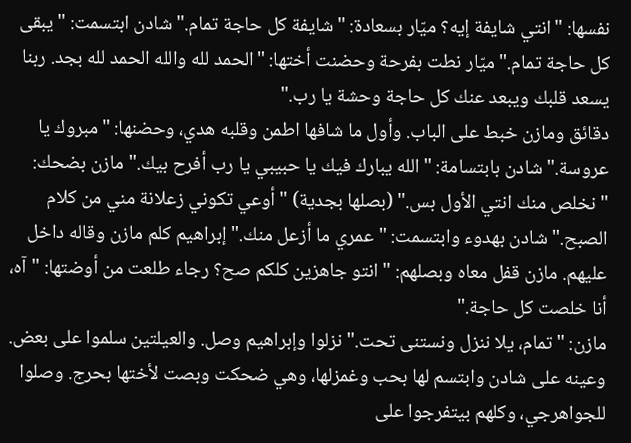نفسها: "انتي شايفة إيه؟ ميّار بسعادة: "شايفة كل حاجة تمام." شادن ابتسمت: "يبقى كل حاجة تمام." ميّار نطت بفرحة وحضنت أختها: "الحمد لله والله الحمد لله بجد. ربنا يسعد قلبك ويبعد عنك كل حاجة وحشة يا رب."
دقائق ومازن خبط على الباب. وأول ما شافها اطمن وقلبه هدي، وحضنها: "مبروك يا عروسة." شادن بابتسامة: "الله يبارك فيك يا حبيبي يا رب أفرح بيك." مازن بضحك: "نخلص منك انتي الأول بس." (بصلها بجدية) "أوعي تكوني زعلانة مني من كلام الصبح." شادن بهدوء وابتسمت: "عمري ما أزعل منك." إبراهيم كلم مازن وقاله داخل عليهم. مازن قفل معاه وبصلهم: "انتو جاهزين كلكم صح؟ رجاء طلعت من أوضتها: "آه، أنا خلصت كل حاجة."
مازن: "تمام، يلا ننزل ونستنى تحت." نزلوا وإبراهيم وصل. والعيلتين سلموا على بعض. وعينه على شادن وابتسم لها بحب وغمزلها، وهي ضحكت وبصت لأختها بحرج. وصلوا للجواهرجي، وكلهم بيتفرجوا على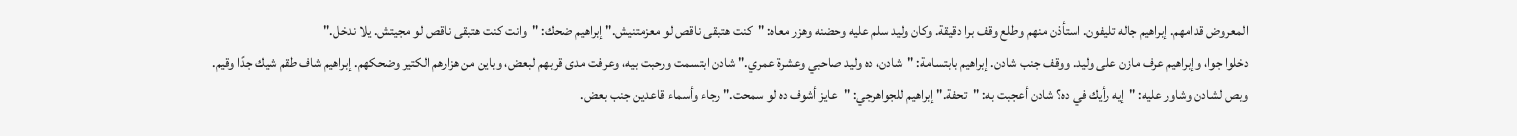المعروض قدامهم. إبراهيم جاله تليفون. استأذن منهم وطلع وقف برا دقيقة. وكان وليد سلم عليه وحضنه وهزر معاه: "كنت هتبقى ناقص لو معزمتنيش." إبراهيم ضحك: "وانت كنت هتبقى ناقص لو مجيتش. يلا ندخل."
دخلوا جوا، وإبراهيم عرف مازن على وليد. ووقف جنب شادن. إبراهيم بابتسامة: "شادن، ده وليد صاحبي وعشرة عمري." شادن ابتسمت ورحبت بيه، وعرفت مدى قربهم لبعض، وباين من هزارهم الكتير وضحكهم. إبراهيم شاف طقم شيك جدًا وقيم. وبص لشادن وشاور عليه: "إيه رأيك في ده؟ شادن أعجبت به: "تحفة." إبراهيم للجواهرجي: "عايز أشوف ده لو سمحت." رجاء وأسماء قاعدين جنب بعض.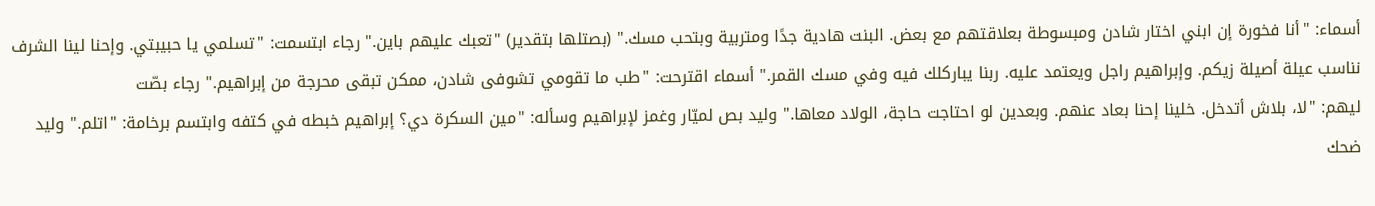أسماء: "أنا فخورة إن ابني اختار شادن ومبسوطة بعلاقتهم مع بعض. البنت هادية جدًا ومتربية وبتحب مسك." (بصتلها بتقدير) "تعبك عليهم باين." رجاء ابتسمت: "تسلمي يا حبيبتي. وإحنا لينا الشرف نناسب عيلة أصيلة زيكم. وإبراهيم راجل ويعتمد عليه. ربنا يباركلك فيه وفي مسك القمر." أسماء اقترحت: "طب ما تقومي تشوفى شادن، ممكن تبقى محرجة من إبراهيم." رجاء بصّت
ليهم: "لا، بلاش أتدخل. خلينا إحنا بعاد عنهم. وبعدين لو احتاجت حاجة، الولاد معاها." وليد بص لميّار وغمز لإبراهيم وسأله: "مين السكرة دي؟ إبراهيم خبطه في كتفه وابتسم برخامة: "اتلم." وليد ضحك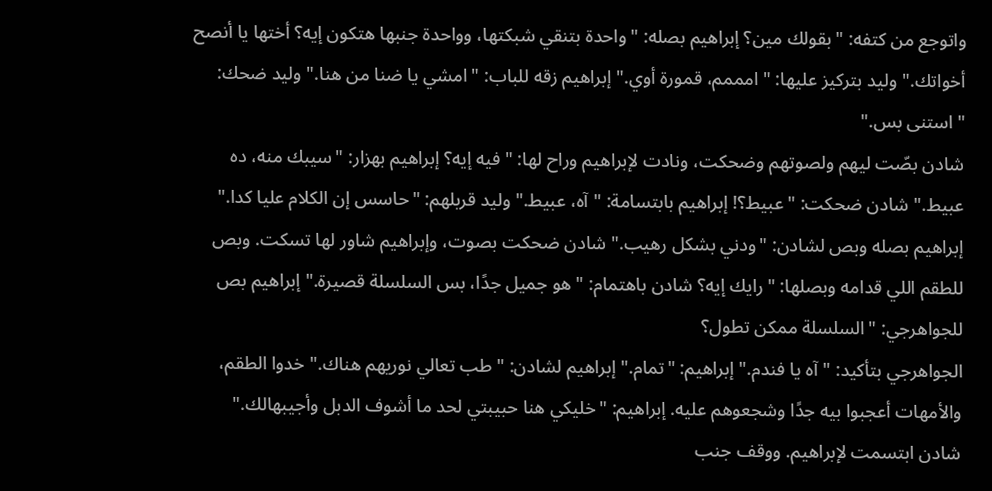واتوجع من كتفه: "بقولك مين؟ إبراهيم بصله: "واحدة بتنقي شبكتها، وواحدة جنبها هتكون إيه؟ أختها يا أنصح أخواتك." وليد بتركيز عليها: "امممم، قمورة أوي." إبراهيم زقه للباب: "امشي يا ضنا من هنا." وليد ضحك: "استنى بس."
شادن بصّت ليهم ولصوتهم وضحكت، ونادت لإبراهيم وراح لها: "فيه إيه؟ إبراهيم بهزار: "سيبك منه، ده عبيط." شادن ضحكت: "عبيط؟! إبراهيم بابتسامة: "آه، عبيط." وليد قربلهم: "حاسس إن الكلام عليا كدا." إبراهيم بصله وبص لشادن: "ودني بشكل رهيب." شادن ضحكت بصوت، وإبراهيم شاور لها تسكت. وبص للطقم اللي قدامه وبصلها: "رايك إيه؟ شادن باهتمام: "هو جميل جدًا، بس السلسلة قصيرة." إبراهيم بص للجواهرجي: "السلسلة ممكن تطول؟
الجواهرجي بتأكيد: "آه يا فندم." إبراهيم: "تمام." إبراهيم لشادن: "طب تعالي نوريهم هناك." خدوا الطقم، والأمهات أعجبوا بيه جدًا وشجعوهم عليه. إبراهيم: "خليكي هنا حبيبتي لحد ما أشوف الدبل وأجيبهالك." شادن ابتسمت لإبراهيم. ووقف جنب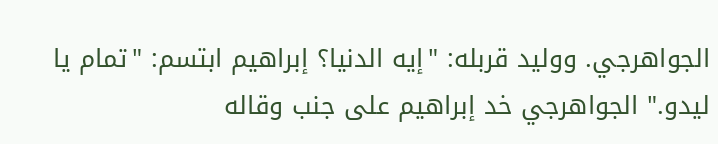الجواهرجي. ووليد قربله: "إيه الدنيا؟ إبراهيم ابتسم: "تمام يا ليدو." الجواهرجي خد إبراهيم على جنب وقاله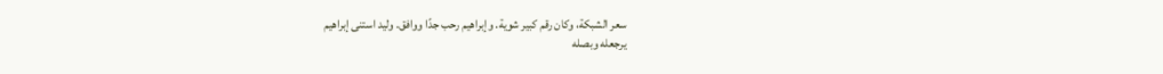سعر الشبكة، وكان رقم كبير شوية. وإبراهيم رحب جدًا ووافق. وليد استنى إبراهيم
يرجعله وبصله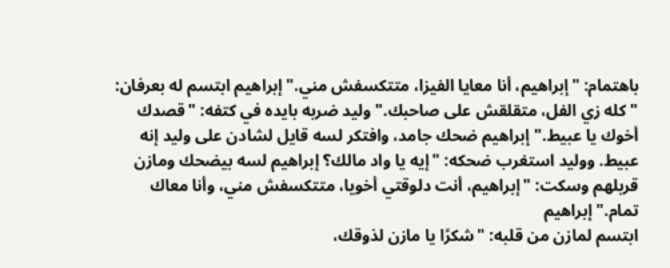باهتمام: "إبراهيم، أنا معايا الفيزا، متتكسفش مني." إبراهيم ابتسم له بعرفان: "كله زي الفل، متقلقش على صاحبك." وليد ضربه بايده في كتفه: "قصدك أخوك يا عبيط." إبراهيم ضحك جامد، وافتكر لسه قايل لشادن على وليد إنه عبيط. ووليد استغرب ضحكه: "إيه يا واد مالك؟ إبراهيم لسه بيضحك ومازن قربلهم وسكت: "إبراهيم، أنت دلوقتي أخويا، متتكسفش مني، وأنا معاك تمام." إبراهيم
ابتسم لمازن من قلبه: "شكرًا يا مازن لذوقك،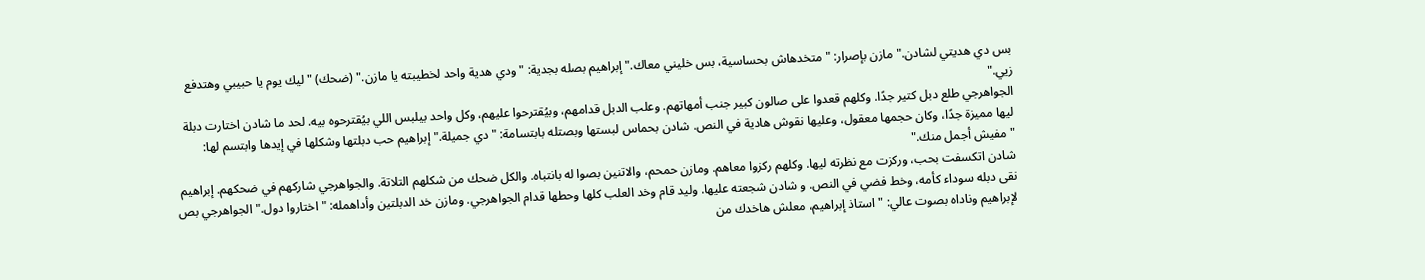بس دي هديتي لشادن." مازن بإصرار: "متخدهاش بحساسية، بس خليني معاك." إبراهيم بصله بجدية: "ودي هدية واحد لخطيبته يا مازن." (ضحك) "ليك يوم يا حبيبي وهتدفع زيي."
الجواهرجي طلع دبل كتير جدًا. وكلهم قعدوا على صالون كبير جنب أمهاتهم. وعلب الدبل قدامهم، وبيُقترحوا عليهم، وكل واحد بيلبس اللي بيُقترحوه بيه. لحد ما شادن اختارت دبلة ليها مميزة جدًا، وكان حجمها معقول، وعليها نقوش هادية في النص. شادن بحماس لبستها وبصتله بابتسامة: "دي جميلة." إبراهيم حب دبلتها وشكلها في إيدها وابتسم لها: "مفيش أجمل منك."
شادن اتكسفت بحب، وركزت مع نظرته ليها. وكلهم ركزوا معاهم. ومازن حمحم، والاتنين بصوا له بانتباه. والكل ضحك من شكلهم التلاتة. والجواهرجي شاركهم في ضحكهم. إبراهيم نقى دبله سوداء كأمه، وخط فضي في النص. و شادن شجعته عليها. وليد قام وخد العلب كلها وحطها قدام الجواهرجي. ومازن خد الدبلتين وأداهمله: "اختاروا دول." الجواهرجي بص لإبراهيم وناداه بصوت عالي: "استاذ إبراهيم، معلش هاخدك من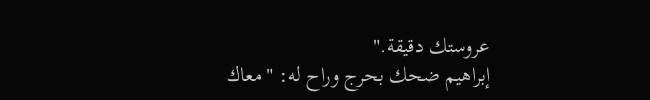عروستك دقيقة."
إبراهيم ضحك بحرج وراح له: "معاك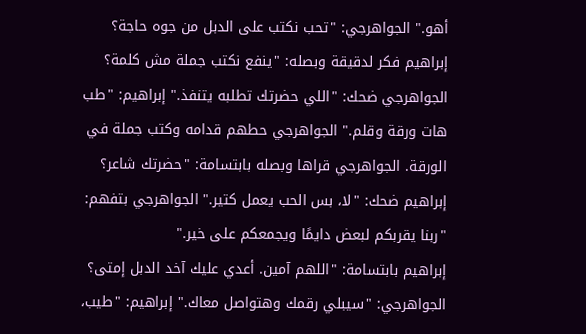أهو." الجواهرجي: "تحب نكتب على الدبل من جوه حاجة؟ إبراهيم فكر لدقيقة وبصله: "ينفع نكتب جملة مش كلمة؟ الجواهرجي ضحك: "اللي حضرتك تطلبه يتنفذ." إبراهيم: "طب هات ورقة وقلم." الجواهرجي حطهم قدامه وكتب جملة في الورقة. الجواهرجي قراها وبصله بابتسامة: "حضرتك شاعر؟ إبراهيم ضحك: "لا، بس الحب يعمل كتير." الجواهرجي بتفهم: "ربنا يقربكم لبعض دايمًا ويجمعكم على خير."
إبراهيم بابتسامة: "اللهم آمين. أعدي عليك آخد الدبل إمتى؟ الجواهرجي: "سيبلي رقمك وهتواصل معاك." إبراهيم: "طيب،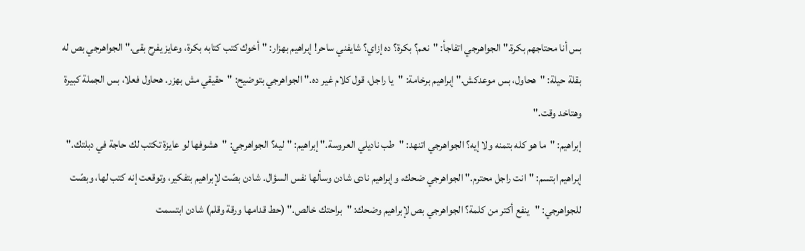بس أنا محتاجهم بكرة." الجواهرجي اتفاجأ: "نعم؟ بكرة؟ ده إزاي؟ شايفني ساحر! إبراهيم بهزار: "أخوك كتب كتابه بكرة، وعايز يفرح بقى." الجواهرجي بص له بقلة حيلة: "هحاول، بس موعدكش." إبراهيم برخامة: "يا راجل، قول كلام غير ده." الجواهرجي بتوضيح: "حقيقي مش بهزر. هحاول فعلا، بس الجملة كبيرة وهتاخد وقت."
إبراهيم: "ما هو كله بتمنه ولا إيه؟ الجواهرجي اتنهد: "طب ناديلي العروسة." إبراهيم: "ليه؟ الجواهرجي: "هشوفها لو عايزة تكتب لك حاجة في دبلتك." إبراهيم ابتسم: "انت راجل محترم." الجواهرجي ضحك، وإبراهيم نادى شادن وسألها نفس السؤال. شادن بصّت لإبراهيم بتفكير، وتوقعت إنه كتب لها، وبصّت للجواهرجي: "ينفع أكتر من كلمة؟ الجواهرجي بص لإبراهيم وضحك: "براحتك خالص." (حط قدامها ورقة وقلم) شادن ابتسمت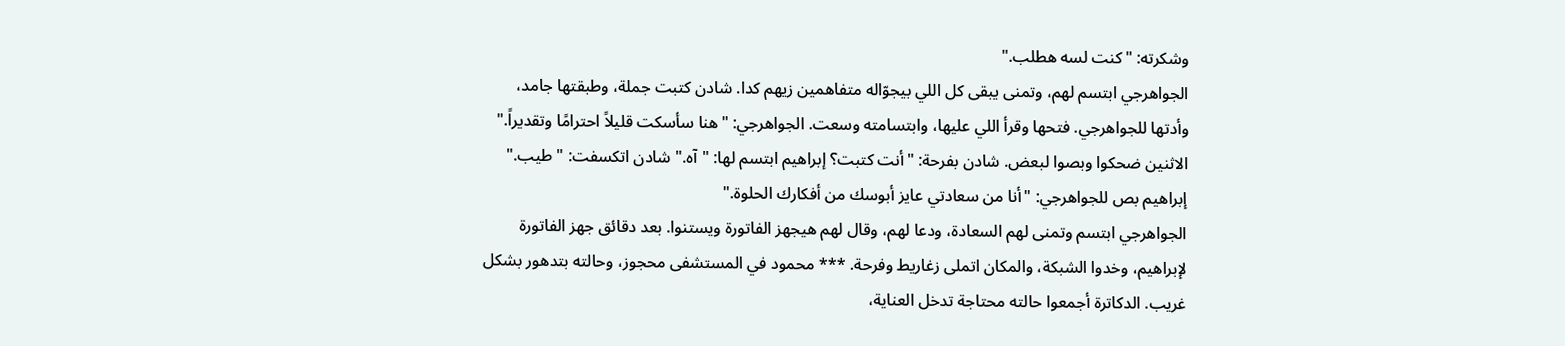وشكرته: "كنت لسه هطلب."
الجواهرجي ابتسم لهم، وتمنى يبقى كل اللي بيجوّاله متفاهمين زيهم كدا. شادن كتبت جملة، وطبقتها جامد، وأدتها للجواهرجي. فتحها وقرأ اللي عليها، وابتسامته وسعت. الجواهرجي: "هنا سأسكت قليلاً احترامًا وتقديراً." الاثنين ضحكوا وبصوا لبعض. شادن بفرحة: "أنت كتبت؟ إبراهيم ابتسم لها: "آه." شادن اتكسفت: "طيب." إبراهيم بص للجواهرجي: "أنا من سعادتي عايز أبوسك من أفكارك الحلوة."
الجواهرجي ابتسم وتمنى لهم السعادة، ودعا لهم، وقال لهم هيجهز الفاتورة ويستنوا. بعد دقائق جهز الفاتورة لإبراهيم، وخدوا الشبكة، والمكان اتملى زغاريط وفرحة. *** محمود في المستشفى محجوز، وحالته بتدهور بشكل غريب. الدكاترة أجمعوا حالته محتاجة تدخل العناية،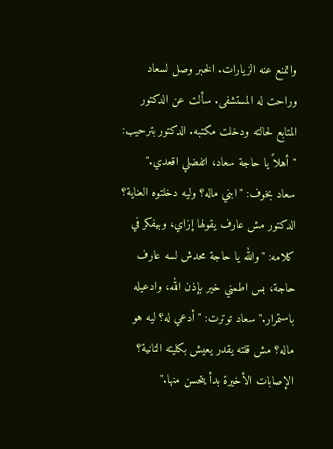واتمنع عنه الزيارات. الخبر وصل لسعاد وراحت له المستشفى. سألت عن الدكتور المتابع لحالته ودخلت مكتبه. الدكتور بترحيب: "أهلاً يا حاجة سعاد، اتفضلي اقعدي."
سعاد بخوف: "ابني ماله؟ وليه دخلتوه العناية؟ الدكتور مش عارف يقولها إزاي، وبيفكر في كلامه: "والله يا حاجة محدش لسه عارف حاجة، بس اطمني خير بإذن الله، وادعيله باستمرار." سعاد توترت: "أدعي له؟ ليه هو ماله؟ مش قلته يقدر يعيش بكليته التانية؟ الإصابات الأخيرة بدأ يتحسن منها."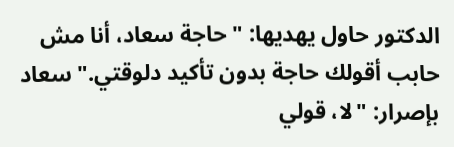الدكتور حاول يهديها: "حاجة سعاد، أنا مش حابب أقولك حاجة بدون تأكيد دلوقتي." سعاد بإصرار: "لا، قولي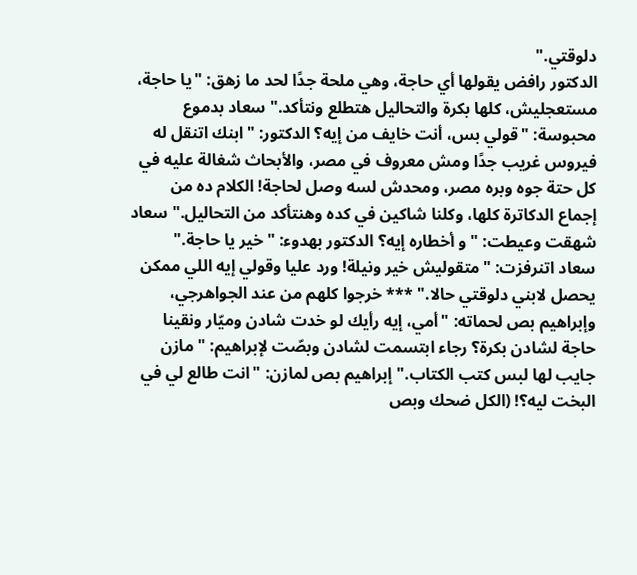دلوقتي."
الدكتور رافض يقولها أي حاجة، وهي ملحة جدًا لحد ما زهق: "يا حاجة، مستعجليش، كلها بكرة والتحاليل هتطلع ونتأكد." سعاد بدموع محبوسة: "قولي بس، أنت خايف من إيه؟ الدكتور: "ابنك اتنقل له فيروس غريب جدًا ومش معروف في مصر، والأبحاث شغالة عليه في كل حتة جوه وبره مصر، ومحدش لسه وصل لحاجة! الكلام ده من إجماع الدكاترة كلها، وكلنا شاكين في كده وهنتأكد من التحاليل." سعاد شهقت وعيطت: "و أخطاره إيه؟ الدكتور بهدوء: "خير يا حاجة."
سعاد اتنرفزت: "متقوليش خير ونيلة! ورد عليا وقولي إيه اللي ممكن يحصل لابني دلوقتي حالا." *** خرجوا كلهم من عند الجواهرجي، وإبراهيم بص لحماته: "أمي، إيه رأيك لو خدت شادن وميّار ونقينا حاجة لشادن بكرة؟ رجاء ابتسمت لشادن وبصّت لإبراهيم: "مازن جايب لها لبس كتب الكتاب." إبراهيم بص لمازن: "انت طالع لي في البخت ليه؟! (الكل ضحك وبص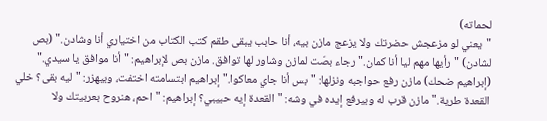لحماته)
"يعني لو مزعجش حضرتك ولا يزعج مازن بيه، أنا حابب يبقى طقم كتب الكتاب من اختياري أنا وشادن." (بص لشادن) "رأيها مهم ليا أنا كمان." رجاء بصّت لمازن وشاور لها توافق. مازن بص لإبراهيم: "أنا موافق يا سيدي." (إبراهيم ضحك) مازن رفع حواجبه ونزلها: "بس أنا جاي معاكوا." إبراهيم ابتسامته اختفت، وبيهزر: "ليه بقى؟ خلي القعدة طرية." مازن قرب له وبيرفع إيده في وشه: "القعدة إيه حبيبي؟ إبراهيم: "احم، هنروح بعربيتك ولا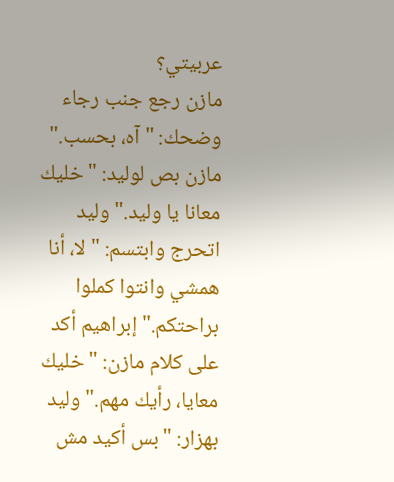عربيتي؟
مازن رجع جنب رجاء وضحك: "آه، بحسب." مازن بص لوليد: "خليك معانا يا وليد." وليد اتحرج وابتسم: "لا، أنا همشي وانتوا كملوا براحتكم." إبراهيم أكد على كلام مازن: "خليك معايا، رأيك مهم." وليد بهزار: "بس أكيد مش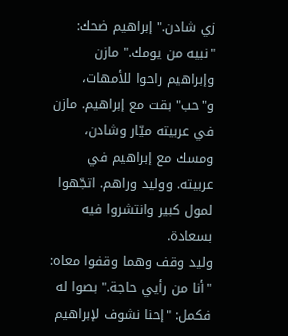زي شادن." إبراهيم ضحك: "نبيه من يومك." مازن وإبراهيم راحوا للأمهات، و"حب" بقت مع إبراهيم. مازن في عربيته ميّار وشادن، ومسك مع إبراهيم في عربيته. ووليد وراهم. اتجّهوا لمول كبير وانتشروا فيه بسعادة.
وليد وقف وهما وقفوا معاه: "أنا من رأيي حاجة." بصوا له فكمل: "إحنا نشوف لإبراهيم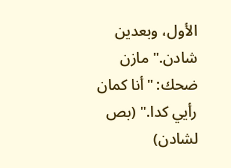الأول، وبعدين شادن." مازن ضحك: "أنا كمان رأيي كدا." (بص لشادن)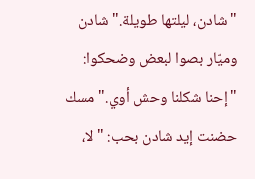"شادن، ليلتها طويلة." شادن وميّار بصوا لبعض وضحكوا: "إحنا شكلنا وحش أوي." مسك حضنت إيد شادن بحب: "لا،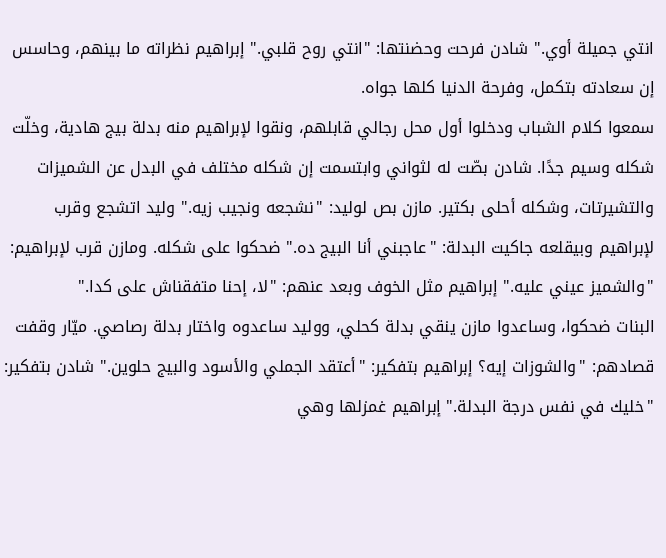انتي جميلة أوي." شادن فرحت وحضنتها: "انتي روح قلبي." إبراهيم نظراته ما بينهم، وحاسس إن سعادته بتكمل، وفرحة الدنيا كلها جواه.
سمعوا كلام الشباب ودخلوا أول محل رجالي قابلهم، ونقوا لإبراهيم منه بدلة بيج هادية، وخلّت شكله وسيم جدًا. شادن بصّت له لثواني وابتسمت إن شكله مختلف في البدل عن الشميزات والتشيرتات، وشكله أحلى بكتير. مازن بص لوليد: "نشجعه ونجيب زيه." وليد اتشجع وقرب لإبراهيم وبيقلعه جاكيت البدلة: "عاجبني أنا البيج ده." ضحكوا على شكله. ومازن قرب لإبراهيم: "والشميز عيني عليه." إبراهيم مثل الخوف وبعد عنهم: "لا، إحنا متفقناش على كدا."
البنات ضحكوا، وساعدوا مازن ينقي بدلة كحلي، ووليد ساعدوه واختار بدلة رصاصي. ميّار وقفت قصادهم: "والشوزات إيه؟ إبراهيم بتفكير: "أعتقد الجملي والأسود والبيج حلوين." شادن بتفكير: "خليك في نفس درجة البدلة." إبراهيم غمزلها وهي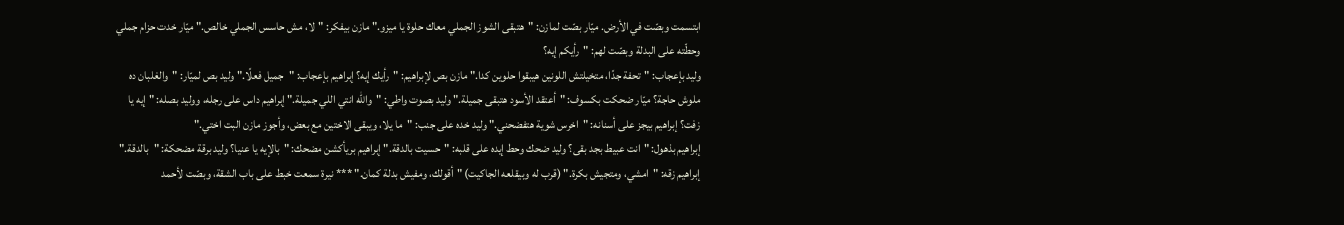ابتسمت وبصّت في الأرض. ميّار بصّت لمازن: "هتبقى الشوز الجملي معاك حلوة يا ميزو." مازن بيفكر: "لا، مش حاسس الجملي خالص." ميّار خدت حزام جملي وحطّته على البدلة وبصّت لهم: "رأيكم إيه؟
وليد بإعجاب: "تحفة جدًا، متخيلتش اللونين هيبقوا حلوين كدا." مازن بص لإبراهيم: "رأيك إيه؟ إبراهيم بإعجاب: "جميل فعلًا." وليد بص لميّار: "والغلبان ده ملوش حاجة؟ ميّار ضحكت بكسوف: "أعتقد الأسود هتبقى جميلة." وليد بصوت واطي: "والله انتي اللي جميلة." إبراهيم داس على رجله، ووليد بصله: "إيه يا زفت؟ إبراهيم بيجز على أسنانه: "اخرس شوية هتفضحني." وليد خده على جنب: "ما يلا، ويبقى الاختين مع بعض، وأجوز مازن البت اختي."
إبراهيم بذهول: "انت عبيط بجد بقى؟ وليد ضحك وحط إيده على قلبه: "حسيت بالدقة." إبراهيم بريأكشن مضحك: "بالإيه يا عنيا؟ وليد برقة مضحكة: "بالدقة." إبراهيم زقه: "امشي، ومتجيش بكرة." (قرب له وبيقلعه الجاكيت) "أقولك، ومفيش بدلة كمان." *** نيرة سمعت خبط على باب الشقة، وبصّت لأحمد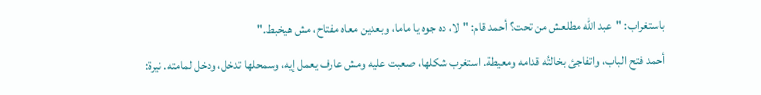باستغراب: "عبد الله مطلعش من تحت؟ أحمد قام: "لا، ده جوه يا ماما، وبعدين معاه مفتاح، مش هيخبط."
أحمد فتح الباب، واتفاجئ بخالتُه قدامه ومعيطة. استغرب شكلها، صعبت عليه ومش عارف يعمل إيه، وسمحلها تدخل، ودخل لمامته. نيرة: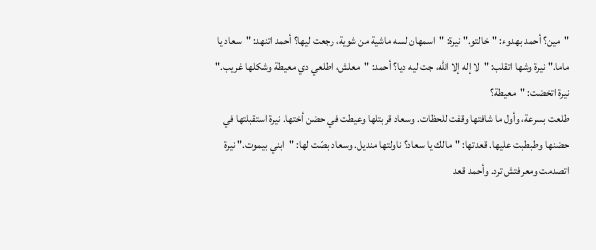"مين؟ أحمد بهدوء: "خالتو." نيرة: "اسمهان لسه ماشية من شوية، رجعت ليها؟ أحمد اتنهد: "سعاد يا ماما." نيرة وشها اتقلب: "لا إله إلا الله، جت ليه ديا؟ أحمد: "معلش، اطلعي دي معيطة وشكلها غريب." نيرة اتخضت: "معيطة؟
طلعت بسرعة، وأول ما شافتها وقفت للحظات. وسعاد قربتلها وعيطت في حضن أختها. نيرة استقبلتها في حضنها وطبطبت عليها. قعدتها: "مالك يا سعاد؟ ناولتها منديل. وسعاد بصّت لها: "ابني بيموت." نيرة اتصدمت ومعرفتش ترد. وأحمد قعد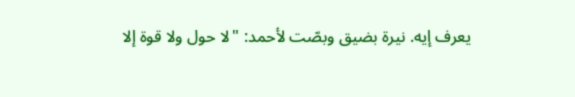يعرف إيه. نيرة بضيق وبصّت لأحمد: "لا حول ولا قوة إلا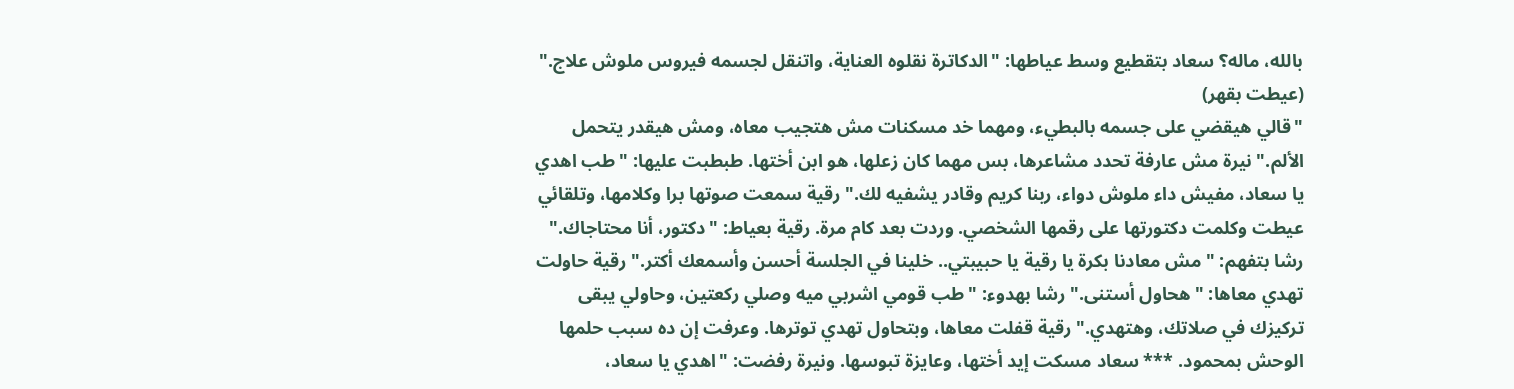بالله، ماله؟ سعاد بتقطيع وسط عياطها: "الدكاترة نقلوه العناية، واتنقل لجسمه فيروس ملوش علاج." (عيطت بقهر)
"قالي هيقضي على جسمه بالبطيء، ومهما خد مسكنات مش هتجيب معاه، ومش هيقدر يتحمل الألم." نيرة مش عارفة تحدد مشاعرها، بس مهما كان زعلها، هو ابن أختها. طبطبت عليها: "طب اهدي يا سعاد، مفيش داء ملوش دواء، ربنا كريم وقادر يشفيه لك." رقية سمعت صوتها برا وكلامها، وتلقائي عيطت وكلمت دكتورتها على رقمها الشخصي. وردت بعد كام مرة. رقية بعياط: "دكتور، أنا محتاجاك."
رشا بتفهم: "مش معادنا بكرة يا رقية يا حبيبتي.. خلينا في الجلسة أحسن وأسمعك أكتر." رقية حاولت تهدي معاها: "هحاول أستنى." رشا بهدوء: "طب قومي اشربي ميه وصلي ركعتين، وحاولي يبقى تركيزك في صلاتك، وهتهدي." رقية قفلت معاها، وبتحاول تهدي توترها. وعرفت إن ده سبب حلمها الوحش بمحمود. *** سعاد مسكت إيد أختها، وعايزة تبوسها. ونيرة رفضت: "اهدي يا سعاد،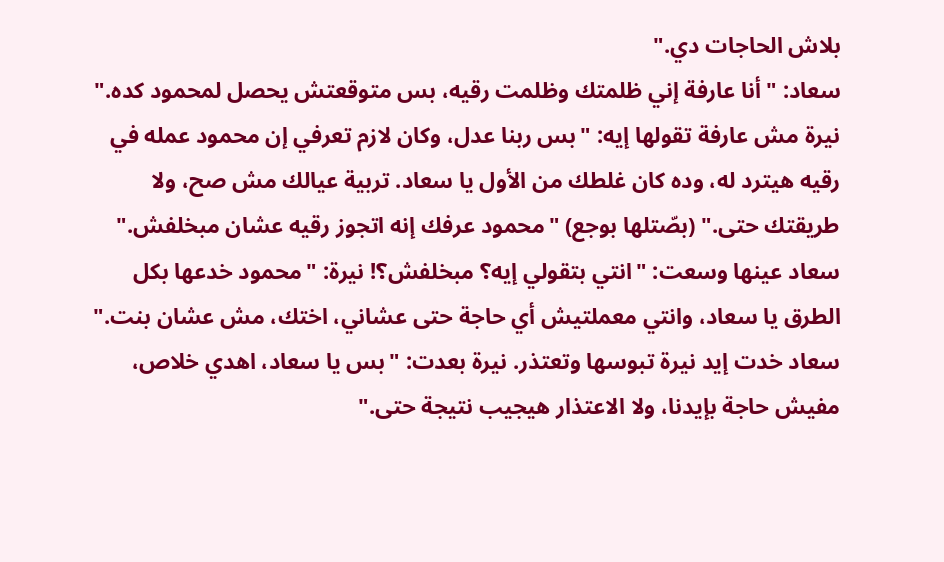بلاش الحاجات دي."
سعاد: "أنا عارفة إني ظلمتك وظلمت رقيه، بس متوقعتش يحصل لمحمود كده." نيرة مش عارفة تقولها إيه: "بس ربنا عدل، وكان لازم تعرفي إن محمود عمله في رقيه هيترد له، وده كان غلطك من الأول يا سعاد. تربية عيالك مش صح، ولا طريقتك حتى." (بصّتلها بوجع) "محمود عرفك إنه اتجوز رقيه عشان مبخلفش." سعاد عينها وسعت: "انتي بتقولي إيه؟ مبخلفش؟! نيرة: "محمود خدعها بكل الطرق يا سعاد، وانتي معملتيش أي حاجة حتى عشاني، اختك، مش عشان بنت."
سعاد خدت إيد نيرة تبوسها وتعتذر. نيرة بعدت: "بس يا سعاد، اهدي خلاص، مفيش حاجة بإيدنا، ولا الاعتذار هيجيب نتيجة حتى."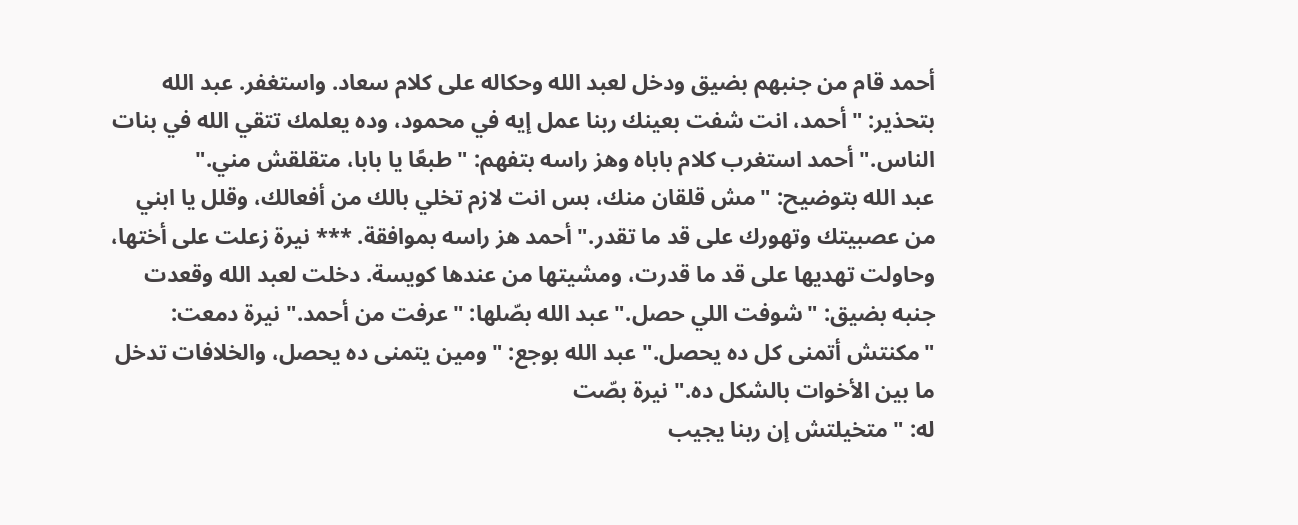أحمد قام من جنبهم بضيق ودخل لعبد الله وحكاله على كلام سعاد. واستغفر. عبد الله بتحذير: "أحمد، انت شفت بعينك ربنا عمل إيه في محمود، وده يعلمك تتقي الله في بنات الناس." أحمد استغرب كلام باباه وهز راسه بتفهم: "طبعًا يا بابا، متقلقش مني."
عبد الله بتوضيح: "مش قلقان منك، بس انت لازم تخلي بالك من أفعالك، وقلل يا ابني من عصبيتك وتهورك على قد ما تقدر." أحمد هز راسه بموافقة. *** نيرة زعلت على أختها، وحاولت تهديها على قد ما قدرت، ومشيتها من عندها كويسة. دخلت لعبد الله وقعدت جنبه بضيق: "شوفت اللي حصل." عبد الله بصّلها: "عرفت من أحمد." نيرة دمعت: "مكنتش أتمنى كل ده يحصل." عبد الله بوجع: "ومين يتمنى ده يحصل، والخلافات تدخل ما بين الأخوات بالشكل ده." نيرة بصّت
له: "متخيلتش إن ربنا يجيب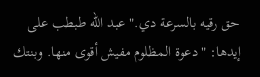حق رقيه بالسرعة دي." عبد الله طبطب على إيدها: "دعوة المظلوم مفيش أقوى منها. وبنتك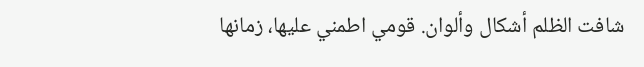شافت الظلم أشكال وألوان. قومي اطمني عليها، زمانها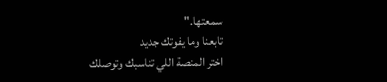سمعتها."
تابعنا وما يفوتك جديد
اختر المنصة اللي تناسبك وتوصلك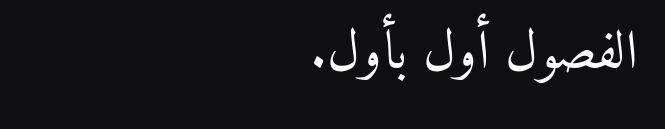الفصول أول بأول.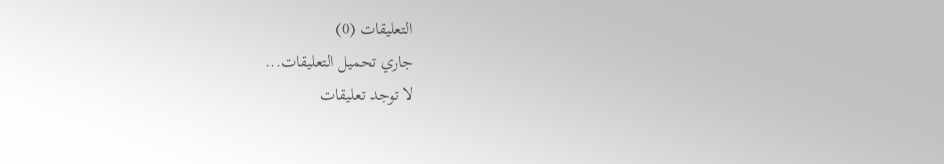التعليقات (0)
جاري تحميل التعليقات...
لا توجد تعليقات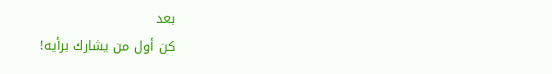بعد
كن أول من يشارك برأيه!